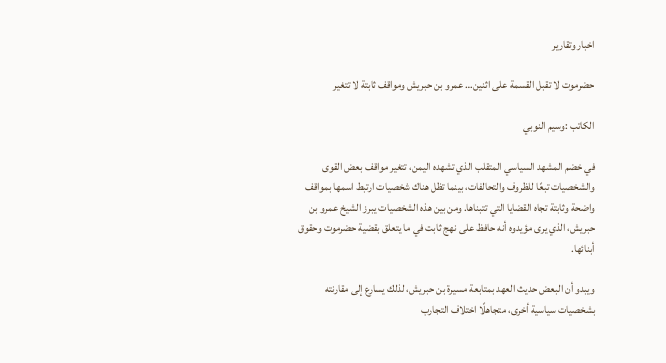اخبار وتقارير

حضرموت لا تقبل القسمة على اثنين… عمرو بن حبريش ومواقف ثابتة لا تتغير

الكاتب :وسيم النوبي

في خضم المشهد السياسي المتقلب الذي تشهده اليمن، تتغير مواقف بعض القوى والشخصيات تبعًا للظروف والتحالفات، بينما تظل هناك شخصيات ارتبط اسمها بمواقف واضحة وثابتة تجاه القضايا التي تتبناها. ومن بين هذه الشخصيات يبرز الشيخ عمرو بن حبريش، الذي يرى مؤيدوه أنه حافظ على نهج ثابت في ما يتعلق بقضية حضرموت وحقوق أبنائها.

ويبدو أن البعض حديث العهد بمتابعة مسيرة بن حبريش، لذلك يسارع إلى مقارنته بشخصيات سياسية أخرى، متجاهلًا اختلاف التجارب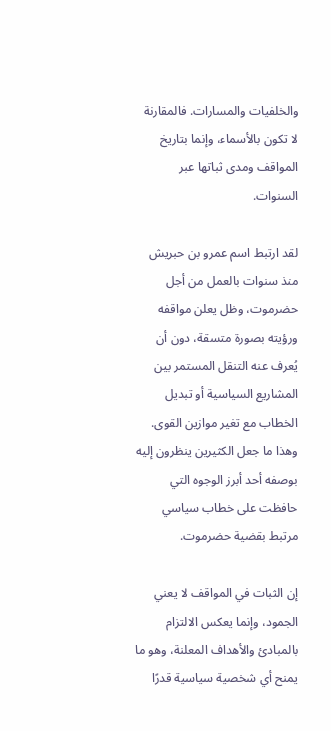والخلفيات والمسارات. فالمقارنة لا تكون بالأسماء، وإنما بتاريخ المواقف ومدى ثباتها عبر السنوات.

لقد ارتبط اسم عمرو بن حبريش منذ سنوات بالعمل من أجل حضرموت، وظل يعلن مواقفه ورؤيته بصورة متسقة، دون أن يُعرف عنه التنقل المستمر بين المشاريع السياسية أو تبديل الخطاب مع تغير موازين القوى. وهذا ما جعل الكثيرين ينظرون إليه بوصفه أحد أبرز الوجوه التي حافظت على خطاب سياسي مرتبط بقضية حضرموت.

إن الثبات في المواقف لا يعني الجمود، وإنما يعكس الالتزام بالمبادئ والأهداف المعلنة، وهو ما يمنح أي شخصية سياسية قدرًا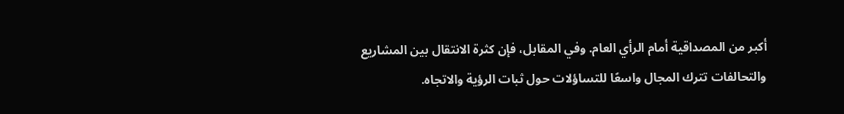أكبر من المصداقية أمام الرأي العام. وفي المقابل، فإن كثرة الانتقال بين المشاريع والتحالفات تترك المجال واسعًا للتساؤلات حول ثبات الرؤية والاتجاه.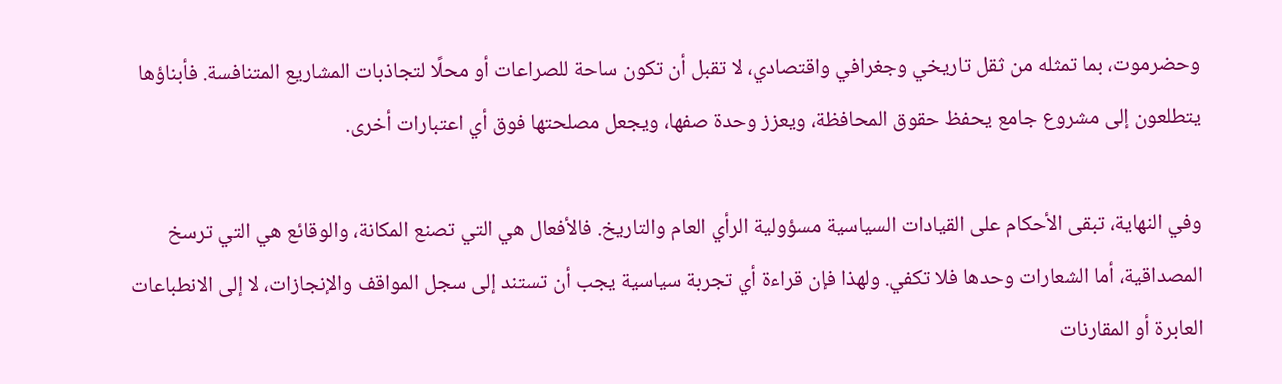وحضرموت، بما تمثله من ثقل تاريخي وجغرافي واقتصادي، لا تقبل أن تكون ساحة للصراعات أو محلًا لتجاذبات المشاريع المتنافسة. فأبناؤها يتطلعون إلى مشروع جامع يحفظ حقوق المحافظة، ويعزز وحدة صفها، ويجعل مصلحتها فوق أي اعتبارات أخرى.

وفي النهاية، تبقى الأحكام على القيادات السياسية مسؤولية الرأي العام والتاريخ. فالأفعال هي التي تصنع المكانة، والوقائع هي التي ترسخ المصداقية، أما الشعارات وحدها فلا تكفي. ولهذا فإن قراءة أي تجربة سياسية يجب أن تستند إلى سجل المواقف والإنجازات، لا إلى الانطباعات العابرة أو المقارنات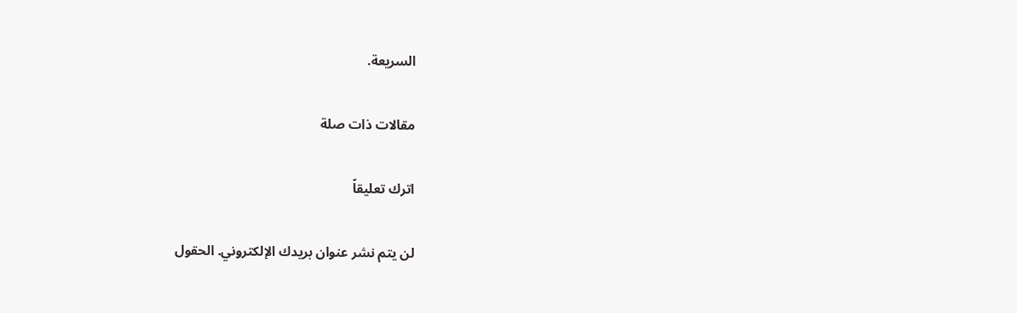السريعة.

مقالات ذات صلة

اترك تعليقاً

لن يتم نشر عنوان بريدك الإلكتروني. الحقول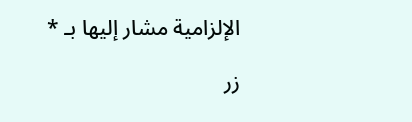الإلزامية مشار إليها بـ *

زر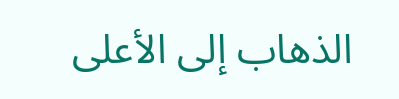الذهاب إلى الأعلى